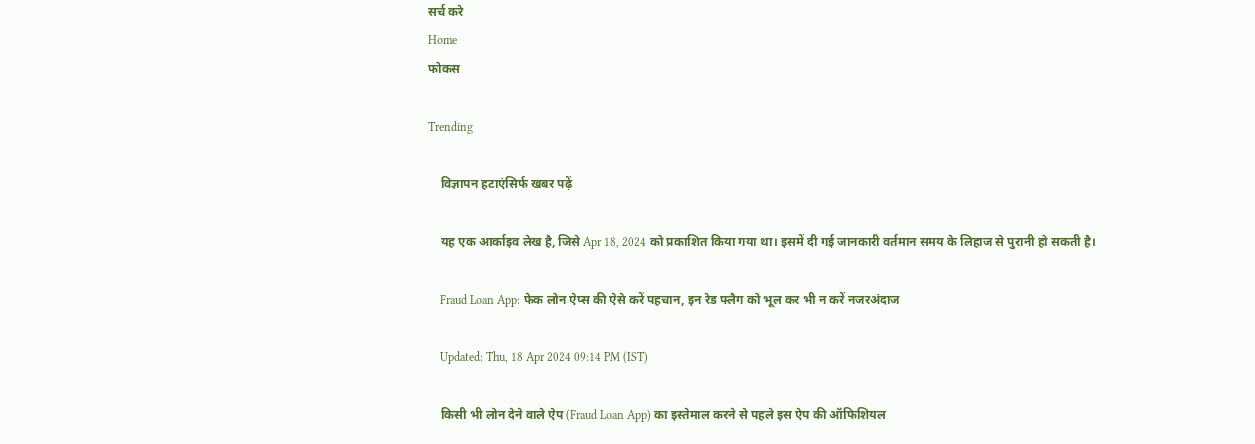सर्च करे
Home
फोकस

Trending

    विज्ञापन हटाएंसिर्फ खबर पढ़ें

    यह एक आर्काइव लेख है, जिसे Apr 18, 2024 को प्रकाशित किया गया था। इसमें दी गई जानकारी वर्तमान समय के लिहाज से पुरानी हो सकती है।

    Fraud Loan App: फेक लोन ऐप्स की ऐसे करें पहचान, इन रेड फ्लैग को भूल कर भी न करें नजरअंदाज

    Updated: Thu, 18 Apr 2024 09:14 PM (IST)

    किसी भी लोन देने वाले ऐप (Fraud Loan App) का इस्तेमाल करने से पहले इस ऐप की ऑफिशियल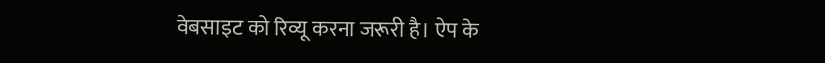वेबसाइट को रिव्यू करना जरूरी है। ऐप के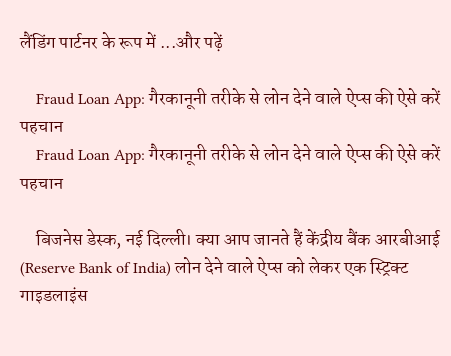लैंडिंग पार्टनर के रूप में ...और पढ़ें

    Fraud Loan App: गैरकानूनी तरीके से लोन देने वाले ऐप्स की ऐसे करें पहचान
    Fraud Loan App: गैरकानूनी तरीके से लोन देने वाले ऐप्स की ऐसे करें पहचान

    बिजनेस डेस्क, नई दिल्ली। क्या आप जानते हैं केंद्रीय बैंक आरबीआई (Reserve Bank of India) लोन देने वाले ऐप्स को लेकर एक स्ट्रिक्ट गाइडलाइंस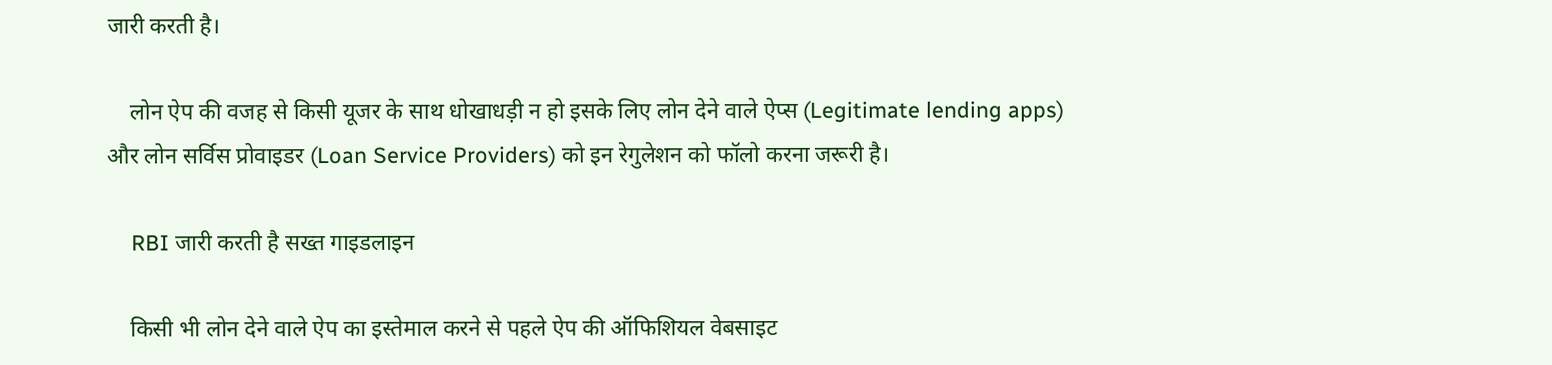जारी करती है।

    लोन ऐप की वजह से किसी यूजर के साथ धोखाधड़ी न हो इसके लिए लोन देने वाले ऐप्स (Legitimate lending apps) और लोन सर्विस प्रोवाइडर (Loan Service Providers) को इन रेगुलेशन को फॉलो करना जरूरी है।

    RBI जारी करती है सख्त गाइडलाइन

    किसी भी लोन देने वाले ऐप का इस्तेमाल करने से पहले ऐप की ऑफिशियल वेबसाइट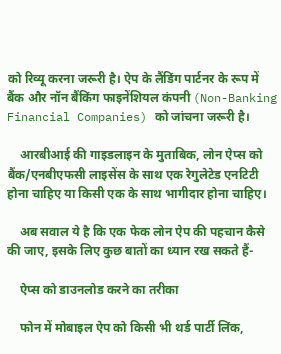को रिव्यू करना जरूरी है। ऐप के लैंडिंग पार्टनर के रूप में बैंक और नॉन बैंकिंग फाइनेंशियल कंपनी (Non-Banking Financial Companies) को जांचना जरूरी है।

    आरबीआई की गाइडलाइन के मुताबिक, लोन ऐप्स को बैंक/एनबीएफसी लाइसेंस के साथ एक रेगुलेटेड एनटिटी होना चाहिए या किसी एक के साथ भागीदार होना चाहिए।

    अब सवाल ये है कि एक फेक लोन ऐप की पहचान कैसे की जाए, इसके लिए कुछ बातों का ध्यान रख सकते हैं-

    ऐप्स को डाउनलोड करने का तरीका

    फोन में मोबाइल ऐप को किसी भी थर्ड पार्टी लिंक,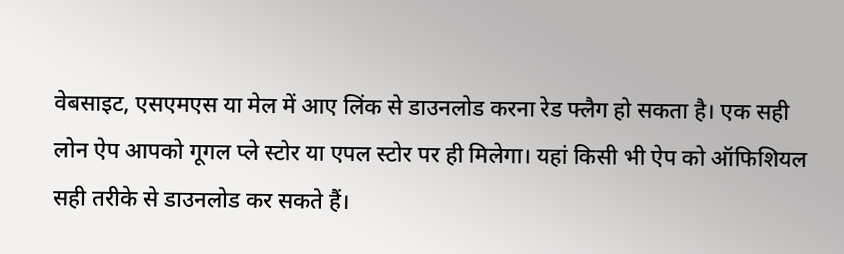वेबसाइट, एसएमएस या मेल में आए लिंक से डाउनलोड करना रेड फ्लैग हो सकता है। एक सही लोन ऐप आपको गूगल प्ले स्टोर या एपल स्टोर पर ही मिलेगा। यहां किसी भी ऐप को ऑफिशियल सही तरीके से डाउनलोड कर सकते हैं।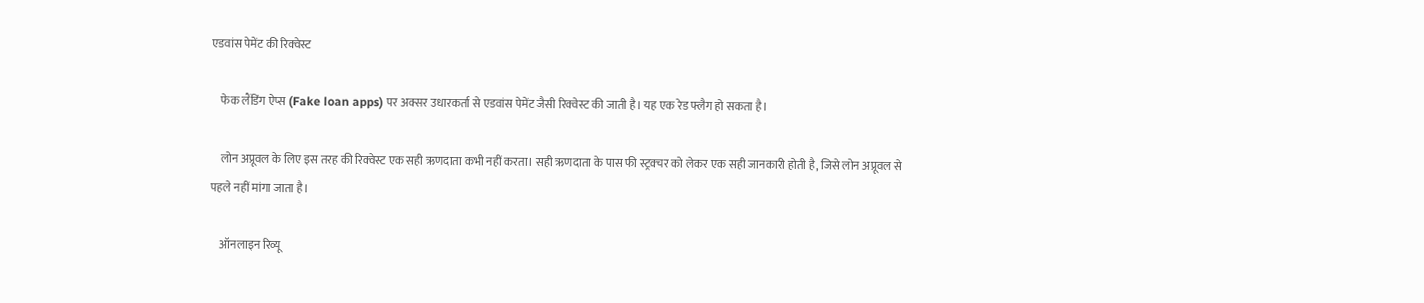एडवांस पेमेंट की रिक्वेस्ट

    फेक लैंडिंग ऐप्स (Fake loan apps) पर अक्सर उधारकर्ता से एडवांस पेमेंट जैसी रिक्वेस्ट की जाती है। यह एक रेड फ्लैग हो सकता है।

    लोन अप्रूवल के लिए इस तरह की रिक्वेस्ट एक सही ऋणदाता कभी नहीं करता। सही ऋणदाता के पास फी स्ट्रक्चर को लेकर एक सही जानकारी होती है, जिसे लोन अप्रूवल से पहले नहीं मांगा जाता है।

    ऑनलाइन रिव्यू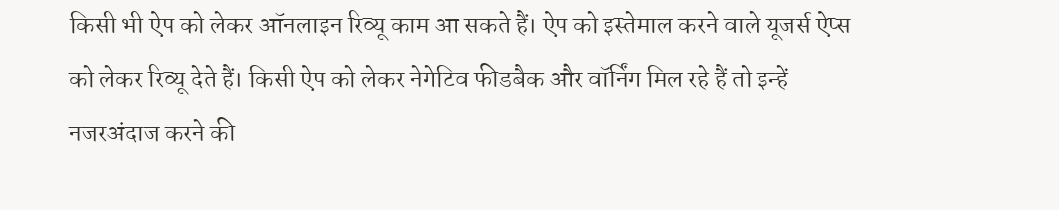किसी भी ऐप को लेकर ऑनलाइन रिव्यू काम आ सकते हैं। ऐप को इस्तेमाल करने वाले यूजर्स ऐप्स को लेकर रिव्यू देते हैं। किसी ऐप को लेकर नेगेटिव फीडबैक और वॉर्निंग मिल रहे हैं तो इन्हें नजरअंदाज करने की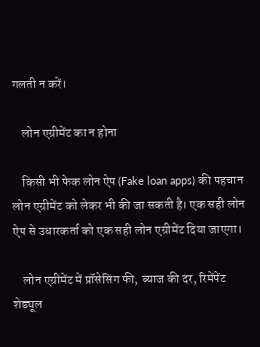गलती न करें।

    लोन एग्रीमेंट का न होना

    किसी भी फेक लोन ऐप (Fake loan apps) की पहचान लोन एग्रीमेंट को लेकर भी की जा सकती है। एक सही लोन ऐप से उधारकर्ता को एक सही लोन एग्रीमेंट दिया जाएगा।

    लोन एग्रीमेंट में प्रॉसेसिंग फी, ब्याज की दर, रिमेंपेंट शेड्यूल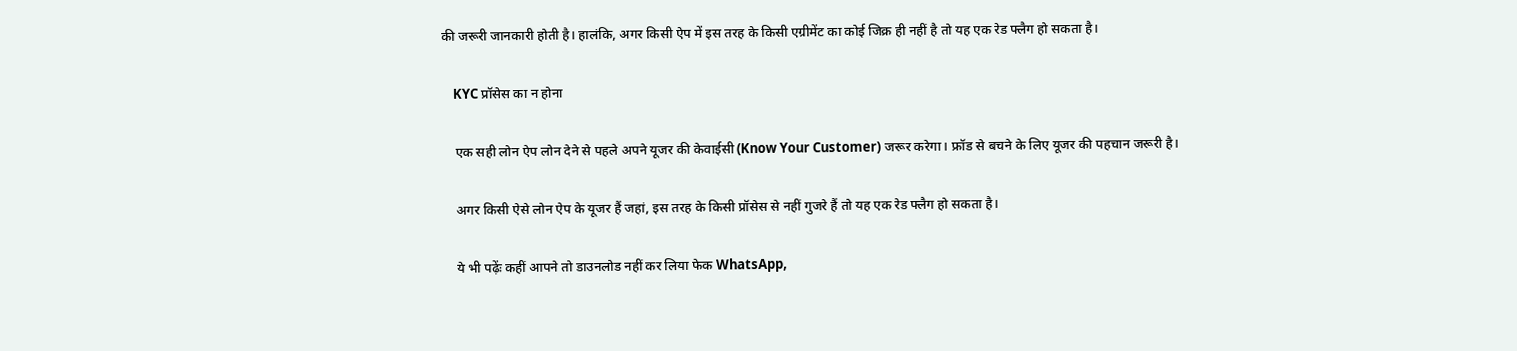की जरूरी जानकारी होती है। हालंकि, अगर किसी ऐप में इस तरह के किसी एग्रीमेंट का कोई जिक्र ही नहीं है तो यह एक रेड फ्लैग हो सकता है।

    KYC प्रॉसेस का न होना

    एक सही लोन ऐप लोन देने से पहले अपने यूजर की केवाईसी (Know Your Customer) जरूर करेगा। फ्रॉड से बचने के लिए यूजर की पहचान जरूरी है।

    अगर किसी ऐसे लोन ऐप के यूजर हैं जहां, इस तरह के किसी प्रॉसेस से नहीं गुजरे हैं तो यह एक रेड फ्लैग हो सकता है।

    ये भी पढ़ेंः कहीं आपने तो डाउनलोड नहीं कर लिया फेक WhatsApp,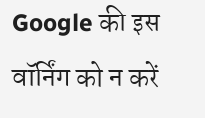Google की इस वॉर्निंग को न करें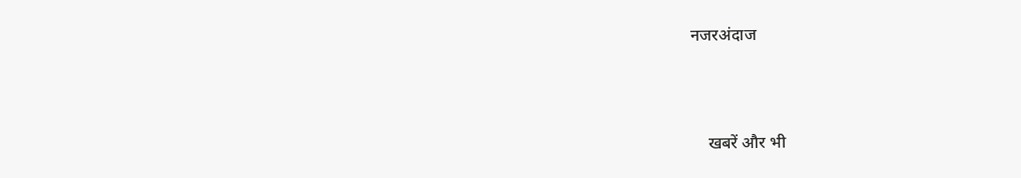नजरअंदाज



    खबरें और भी